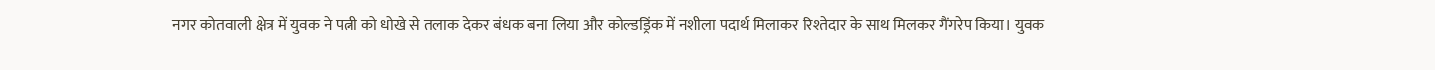नगर कोतवाली क्षेत्र में युवक ने पत्नी को धोखे से तलाक देकर बंधक बना लिया और कोल्डड्रिंक में नशीला पदार्थ मिलाकर रिश्तेदार के साथ मिलकर गैंगरेप किया। युवक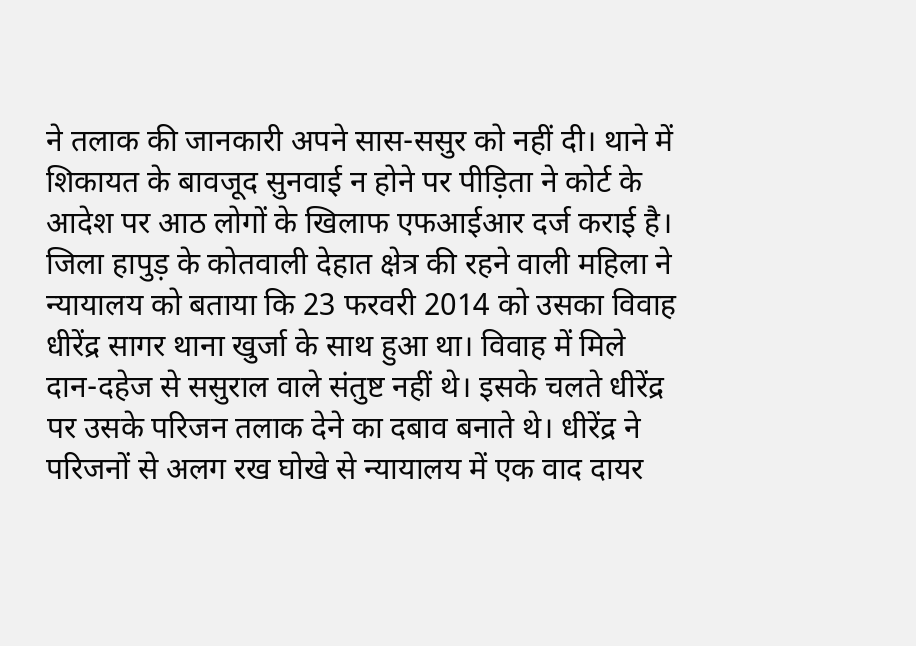ने तलाक की जानकारी अपने सास-ससुर को नहीं दी। थाने में शिकायत के बावजूद सुनवाई न होने पर पीड़िता ने कोर्ट के आदेश पर आठ लोगों के खिलाफ एफआईआर दर्ज कराई है।
जिला हापुड़ के कोतवाली देहात क्षेत्र की रहने वाली महिला ने न्यायालय को बताया कि 23 फरवरी 2014 को उसका विवाह धीरेंद्र सागर थाना खुर्जा के साथ हुआ था। विवाह में मिले दान-दहेज से ससुराल वाले संतुष्ट नहीं थे। इसके चलते धीरेंद्र पर उसके परिजन तलाक देने का दबाव बनाते थे। धीरेंद्र ने परिजनों से अलग रख घोखे से न्यायालय में एक वाद दायर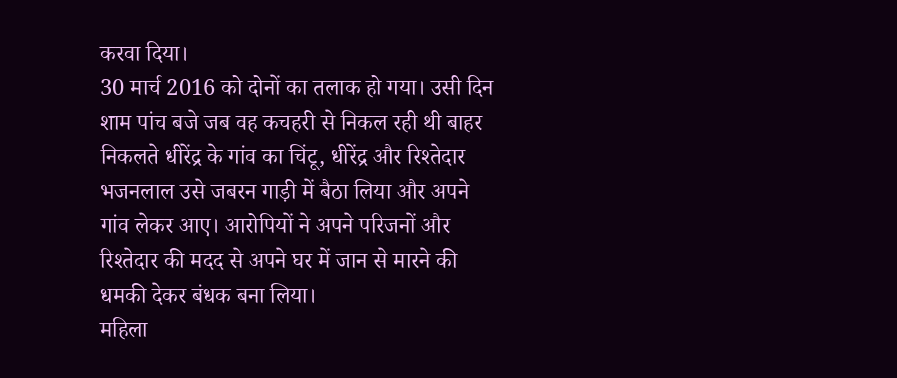करवा दिया।
30 मार्च 2016 को दोनों का तलाक हो गया। उसी दिन शाम पांच बजे जब वह कचहरी से निकल रही थी बाहर निकलते धीरेंद्र के गांव का चिंटू, धीरेंद्र और रिश्तेदार भजनलाल उसे जबरन गाड़ी में बैठा लिया और अपने गांव लेकर आए। आरोपियों ने अपने परिजनों और रिश्तेदार की मदद से अपने घर में जान से मारने की धमकी देकर बंधक बना लिया।
महिला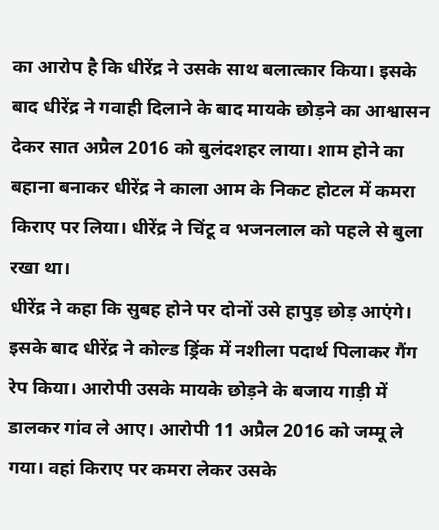का आरोप है कि धीरेंद्र ने उसके साथ बलात्कार किया। इसके बाद धीरेंद्र ने गवाही दिलाने के बाद मायके छोड़ने का आश्वासन देकर सात अप्रैल 2016 को बुलंदशहर लाया। शाम होने का बहाना बनाकर धीरेंद्र ने काला आम के निकट होटल में कमरा किराए पर लिया। धीरेंद्र ने चिंटू व भजनलाल को पहले से बुला रखा था।
धीरेंद्र ने कहा कि सुबह होने पर दोनों उसे हापुड़ छोड़ आएंगे। इसके बाद धीरेंद्र ने कोल्ड ड्रिंक में नशीला पदार्थ पिलाकर गैंग रेप किया। आरोपी उसके मायके छोड़ने के बजाय गाड़ी में डालकर गांव ले आए। आरोपी 11 अप्रैल 2016 को जम्मू ले गया। वहां किराए पर कमरा लेकर उसके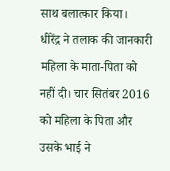साथ बलात्कार किया।
धीरेंद्र ने तलाक की जानकारी महिला के माता-पिता को नहीं दी। चार सितंबर 2016 को महिला के पिता और उसके भाई ने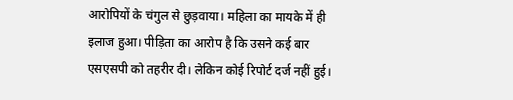आरोपियों के चंगुल से छुड़वाया। महिला का मायके में ही इलाज हुआ। पीड़िता का आरोप है कि उसने कई बार एसएसपी को तहरीर दी। लेकिन कोई रिपोर्ट दर्ज नहीं हुई।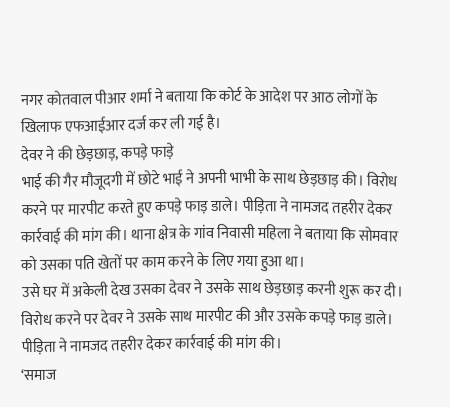नगर कोतवाल पीआर शर्मा ने बताया कि कोर्ट के आदेश पर आठ लोगों के खिलाफ एफआईआर दर्ज कर ली गई है।
देवर ने की छेड़छाड़, कपड़े फाड़े
भाई की गैर मौजूदगी में छोटे भाई ने अपनी भाभी के साथ छेड़छाड़ की। विरोध करने पर मारपीट करते हुए कपड़े फाड़ डाले। पीड़िता ने नामजद तहरीर देकर कार्रवाई की मांग की। थाना क्षेत्र के गांव निवासी महिला ने बताया कि सोमवार को उसका पति खेतों पर काम करने के लिए गया हुआ था।
उसे घर में अकेली देख उसका देवर ने उसके साथ छेड़छाड़ करनी शुरू कर दी। विरोध करने पर देवर ने उसके साथ मारपीट की और उसके कपड़े फाड़ डाले। पीड़िता ने नामजद तहरीर देकर कार्रवाई की मांग की।
‘समाज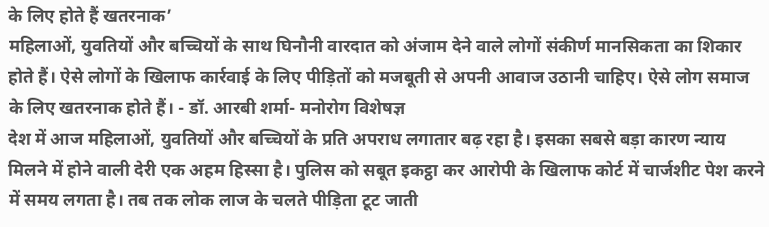के लिए होते हैं खतरनाक’
महिलाओं, युवतियों और बच्चियों के साथ घिनौनी वारदात को अंजाम देने वाले लोगों संकीर्ण मानसिकता का शिकार होते हैं। ऐसे लोगों के खिलाफ कार्रवाई के लिए पीड़ितों को मजबूती से अपनी आवाज उठानी चाहिए। ऐसे लोग समाज के लिए खतरनाक होते हैं। - डॉ. आरबी शर्मा- मनोरोग विशेषज्ञ
देश में आज महिलाओं, युवतियों और बच्चियों के प्रति अपराध लगातार बढ़ रहा है। इसका सबसे बड़ा कारण न्याय मिलने में होने वाली देरी एक अहम हिस्सा है। पुलिस को सबूत इकट्ठा कर आरोपी के खिलाफ कोर्ट में चार्जशीट पेश करने में समय लगता है। तब तक लोक लाज के चलते पीड़िता टूट जाती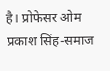है। प्रोफेसर ओम प्रकाश सिंह-समाज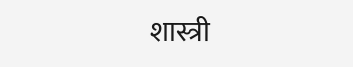शास्त्री